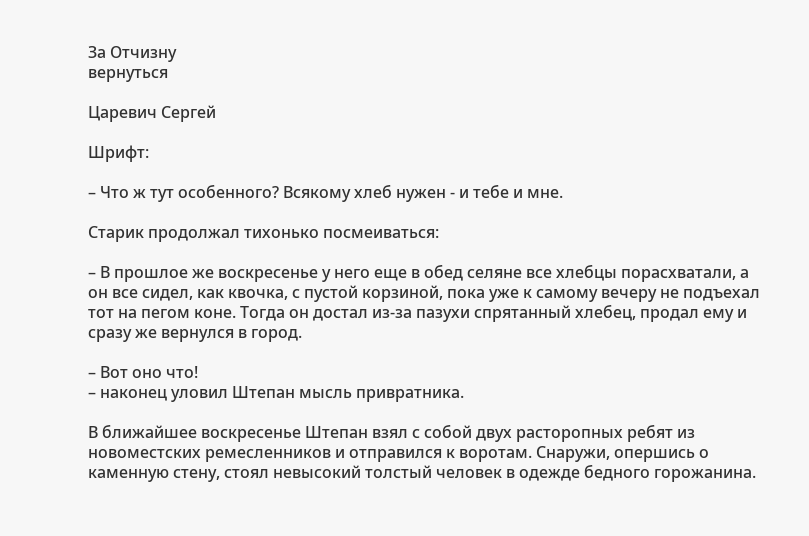За Отчизну
вернуться

Царевич Сергей

Шрифт:

– Что ж тут особенного? Всякому хлеб нужен - и тебе и мне.

Старик продолжал тихонько посмеиваться:

– В прошлое же воскресенье у него еще в обед селяне все хлебцы порасхватали, а он все сидел, как квочка, с пустой корзиной, пока уже к самому вечеру не подъехал тот на пегом коне. Тогда он достал из-за пазухи спрятанный хлебец, продал ему и сразу же вернулся в город.

– Вот оно что!
– наконец уловил Штепан мысль привратника.

В ближайшее воскресенье Штепан взял с собой двух расторопных ребят из новоместских ремесленников и отправился к воротам. Снаружи, опершись о каменную стену, стоял невысокий толстый человек в одежде бедного горожанина.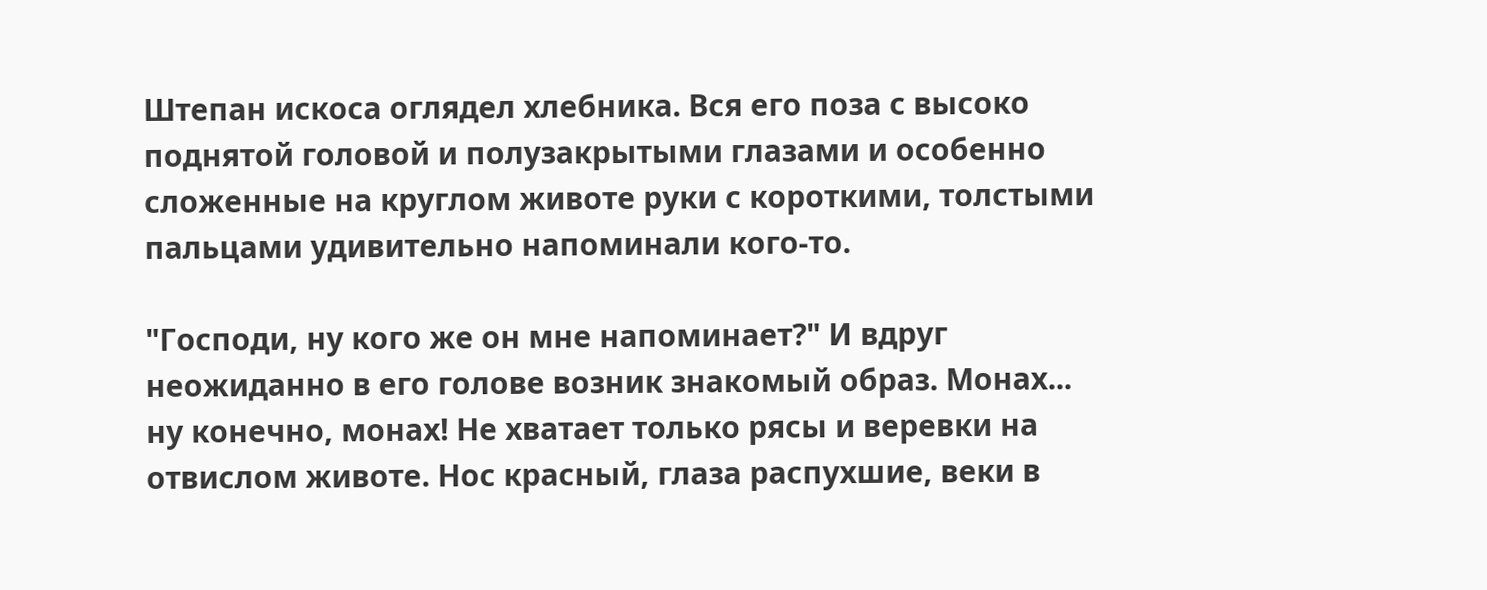Штепан искоса оглядел хлебника. Вся его поза с высоко поднятой головой и полузакрытыми глазами и особенно сложенные на круглом животе руки с короткими, толстыми пальцами удивительно напоминали кого-то.

"Господи, ну кого же он мне напоминает?" И вдруг неожиданно в его голове возник знакомый образ. Монах... ну конечно, монах! Не хватает только рясы и веревки на отвислом животе. Нос красный, глаза распухшие, веки в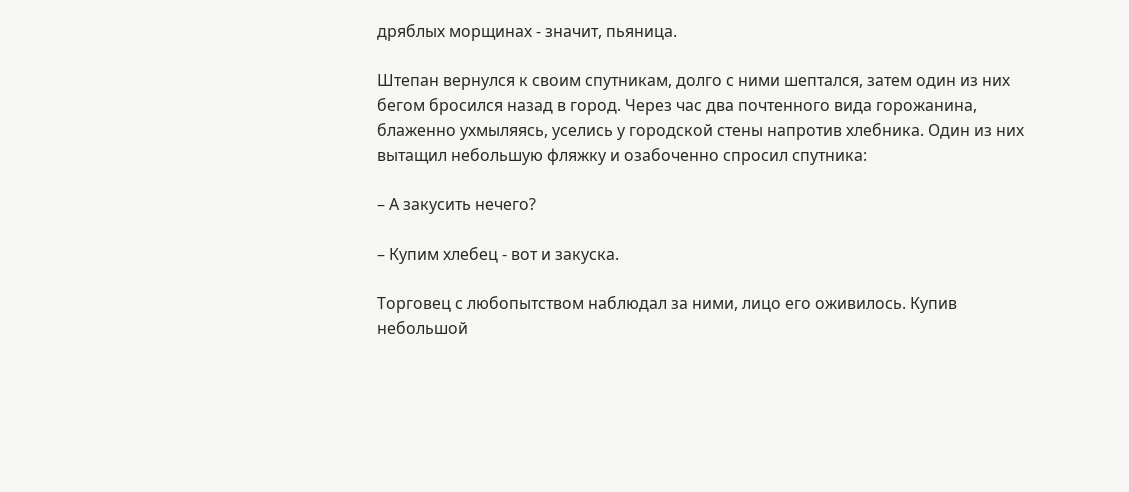дряблых морщинах - значит, пьяница.

Штепан вернулся к своим спутникам, долго с ними шептался, затем один из них бегом бросился назад в город. Через час два почтенного вида горожанина, блаженно ухмыляясь, уселись у городской стены напротив хлебника. Один из них вытащил небольшую фляжку и озабоченно спросил спутника:

– А закусить нечего?

– Купим хлебец - вот и закуска.

Торговец с любопытством наблюдал за ними, лицо его оживилось. Купив небольшой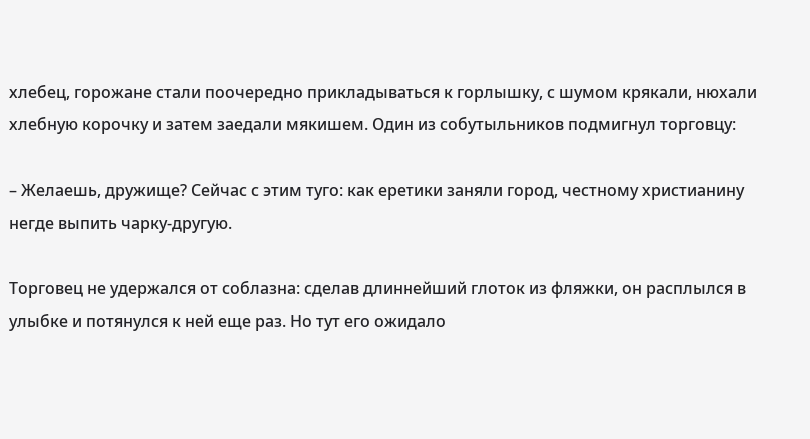хлебец, горожане стали поочередно прикладываться к горлышку, с шумом крякали, нюхали хлебную корочку и затем заедали мякишем. Один из собутыльников подмигнул торговцу:

– Желаешь, дружище? Сейчас с этим туго: как еретики заняли город, честному христианину негде выпить чарку-другую.

Торговец не удержался от соблазна: сделав длиннейший глоток из фляжки, он расплылся в улыбке и потянулся к ней еще раз. Но тут его ожидало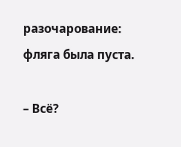разочарование: фляга была пуста.

– Всё?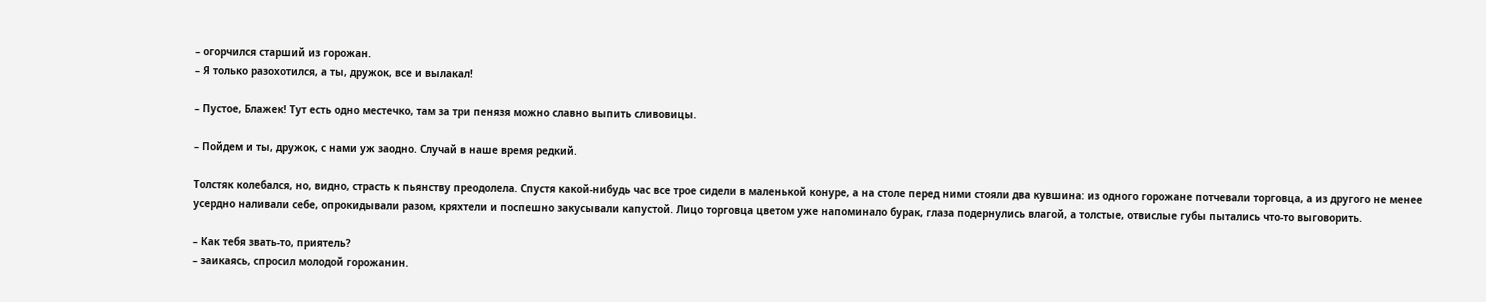– огорчился старший из горожан.
– Я только разохотился, а ты, дружок, все и вылакал!

– Пустое, Блажек! Тут есть одно местечко, там за три пенязя можно славно выпить сливовицы.

– Пойдем и ты, дружок, с нами уж заодно. Случай в наше время редкий.

Толстяк колебался, но, видно, страсть к пьянству преодолела. Спустя какой-нибудь час все трое сидели в маленькой конуре, а на столе перед ними стояли два кувшина: из одного горожане потчевали торговца, а из другого не менее усердно наливали себе, опрокидывали разом, кряхтели и поспешно закусывали капустой. Лицо торговца цветом уже напоминало бурак, глаза подернулись влагой, а толстые, отвислые губы пытались что-то выговорить.

– Как тебя звать-то, приятель?
– заикаясь, спросил молодой горожанин.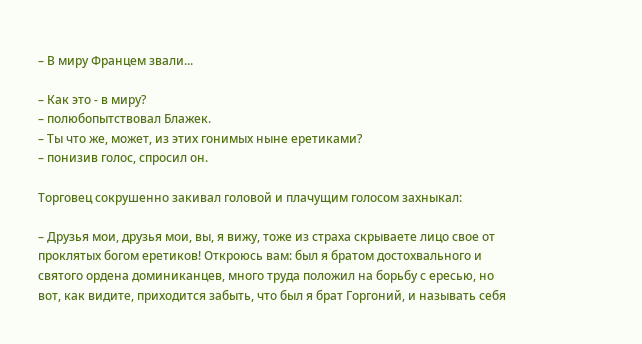– В миру Францем звали...

– Как это - в миру?
– полюбопытствовал Блажек.
– Ты что же, может, из этих гонимых ныне еретиками?
– понизив голос, спросил он.

Торговец сокрушенно закивал головой и плачущим голосом захныкал:

– Друзья мои, друзья мои, вы, я вижу, тоже из страха скрываете лицо свое от проклятых богом еретиков! Откроюсь вам: был я братом достохвального и святого ордена доминиканцев, много труда положил на борьбу с ересью, но вот, как видите, приходится забыть, что был я брат Горгоний, и называть себя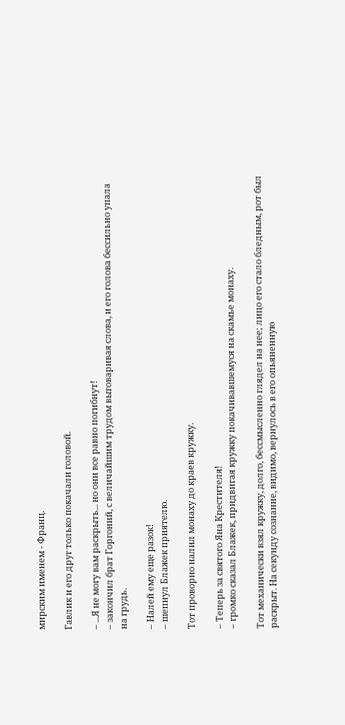мирским именем - Франц.

Гавлик и его друг только покачали головой.

– ...Я не могу вам раскрыть... но они все равно погибнут!
– закончил брат Горгоний, с величайшим трудом выговаривая слова, и его голова бессильно упала на грудь.

– Налей ему еще разок!
– шепнул Блажек приятелю.

Тот проворно налил монаху до краев кружку.

– Теперь за святого Яна Крестителя!
– громко сказал Блажек, придвигая кружку покачивавшемуся на скамье монаху.

Тот механически взял кружку, долго, бессмысленно глядел на нее; лицо его стало бледным, рот был раскрыт. На секунду сознание, видимо, вернулось в его опьяненную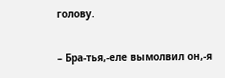голову.

– Бра-тья,-еле вымолвил он,-я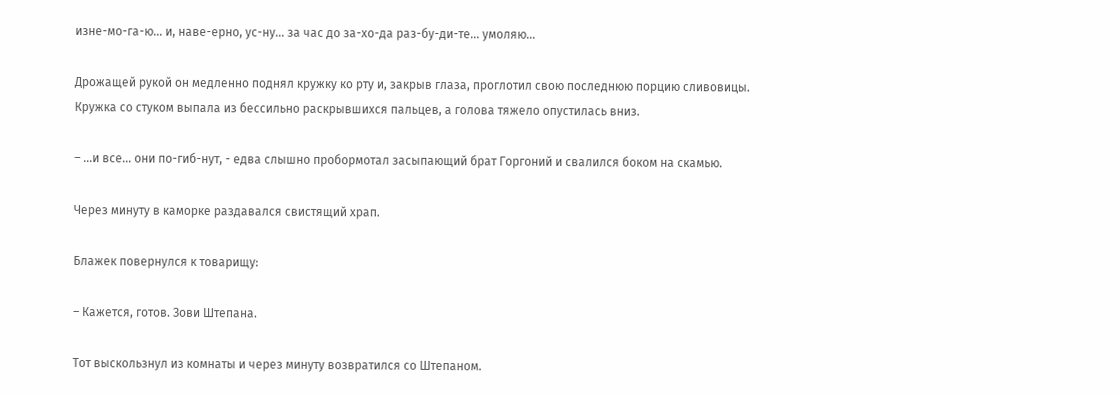изне-мо-га-ю... и, наве-ерно, ус-ну... за час до за-хо-да раз-бу-ди-те... умоляю...

Дрожащей рукой он медленно поднял кружку ко рту и, закрыв глаза, проглотил свою последнюю порцию сливовицы. Кружка со стуком выпала из бессильно раскрывшихся пальцев, а голова тяжело опустилась вниз.

– ...и все... они по-гиб-нут, - едва слышно пробормотал засыпающий брат Горгоний и свалился боком на скамью.

Через минуту в каморке раздавался свистящий храп.

Блажек повернулся к товарищу:

– Кажется, готов. Зови Штепана.

Тот выскользнул из комнаты и через минуту возвратился со Штепаном.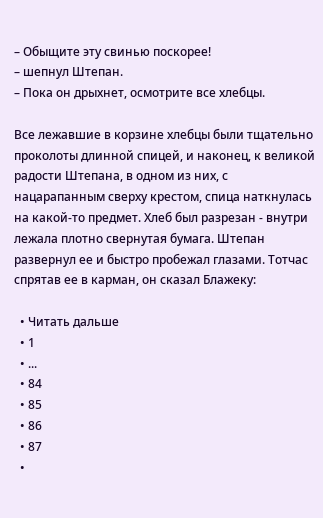– Обыщите эту свинью поскорее!
– шепнул Штепан.
– Пока он дрыхнет, осмотрите все хлебцы.

Все лежавшие в корзине хлебцы были тщательно проколоты длинной спицей, и наконец, к великой радости Штепана, в одном из них, с нацарапанным сверху крестом, спица наткнулась на какой-то предмет. Хлеб был разрезан - внутри лежала плотно свернутая бумага. Штепан развернул ее и быстро пробежал глазами. Тотчас спрятав ее в карман, он сказал Блажеку:

  • Читать дальше
  • 1
  • ...
  • 84
  • 85
  • 86
  • 87
  •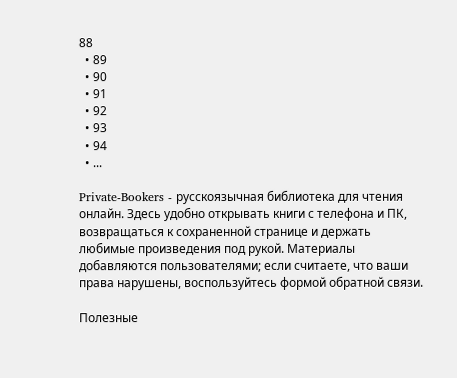88
  • 89
  • 90
  • 91
  • 92
  • 93
  • 94
  • ...

Private-Bookers - русскоязычная библиотека для чтения онлайн. Здесь удобно открывать книги с телефона и ПК, возвращаться к сохраненной странице и держать любимые произведения под рукой. Материалы добавляются пользователями; если считаете, что ваши права нарушены, воспользуйтесь формой обратной связи.

Полезные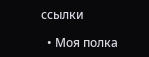ссылки

  • Моя полка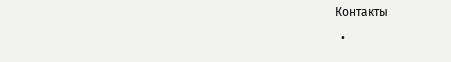Контакты

  •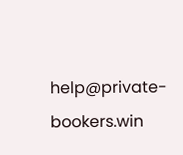help@private-bookers.win